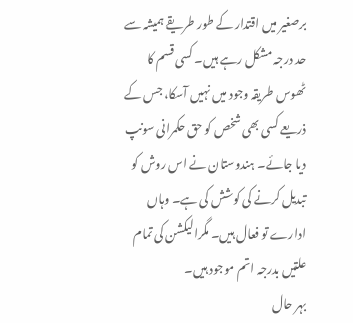برصغیر میں اقتدار کے طور طریقے ہمیشہ سے حد درجہ مشکل رہے ہیں۔ کسی قسم کا ٹھوس طریقہ وجود میں نہیں آسکا، جس کے ذریعے کسی بھی شخص کو حق حکمرانی سونپ دیا جائے۔ ہندوستان نے اس روش کو تبدیل کرنے کی کوشش کی ہے۔ وہاں ادارے تو فعال ہیں۔ مگرالیکشن کی تمام علتیں بدرجہ اتم موجود ہیں۔
بہر حال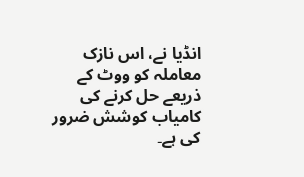انڈیا نے، اس نازک معاملہ کو ووٹ کے ذریعے حل کرنے کی کامیاب کوشش ضرور کی ہے۔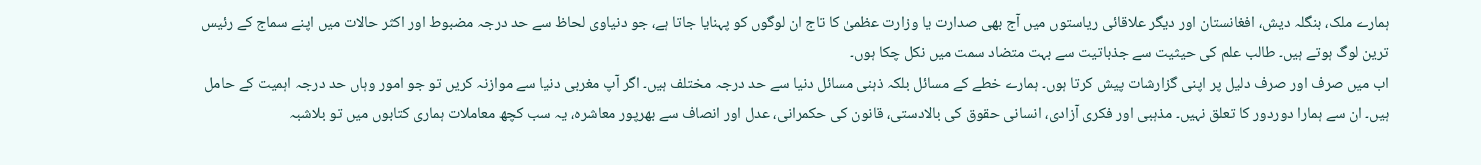ہمارے ملک، بنگلہ دیش، افغانستان اور دیگر علاقائی ریاستوں میں آج بھی صدارت یا وزارت عظمیٰ کا تاج ان لوگوں کو پہنایا جاتا ہے، جو دنیاوی لحاظ سے حد درجہ مضبوط اور اکثر حالات میں اپنے سماج کے رئیس ترین لوگ ہوتے ہیں۔ طالب علم کی حیثیت سے جذباتیت سے بہت متضاد سمت میں نکل چکا ہوں۔
اب میں صرف اور صرف دلیل پر اپنی گزارشات پیش کرتا ہوں۔ ہمارے خطے کے مسائل بلکہ ذہنی مسائل دنیا سے حد درجہ مختلف ہیں۔ اگر آپ مغربی دنیا سے موازنہ کریں تو جو امور وہاں حد درجہ اہمیت کے حامل ہیں۔ ان سے ہمارا دوردور کا تعلق نہیں۔ مذہبی اور فکری آزادی، انسانی حقوق کی بالادستی، قانون کی حکمرانی، عدل اور انصاف سے بھرپور معاشرہ، یہ سب کچھ معاملات ہماری کتابوں میں تو بلاشبہ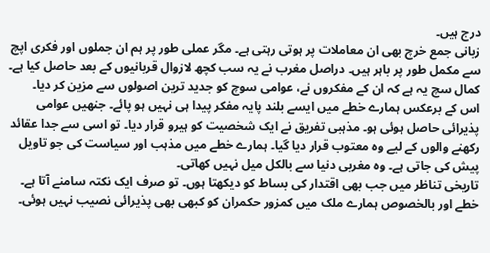درج ہیں۔
زبانی جمع خرچ بھی ان معاملات پر ہوتی رہتی ہے۔ مگر عملی طور پر ہم ان جملوں اور فکری اپچ سے مکمل طور پر باہر ہیں۔ دراصل مغرب نے یہ سب کچھ لازوال قربانیوں کے بعد حاصل کیا ہے۔ کمال سچ یہ ہے کہ ان کے مفکروں نے، عوامی سوچ کو جدید ترین اصولوں سے مزین کر دیا۔
اس کے برعکس ہمارے خطے میں ایسے بلند پایہ مفکر پیدا ہی نہیں ہو پائے۔ جنھیں عوامی پذیرائی حاصل ہوئی ہو۔ مذہبی تفریق نے ایک شخصیت کو ہیرو قرار دیا۔ تو اسی سے جدا عقائد رکھنے والوں کے لیے وہ معتوب قرار دیا گیا۔ ہمارے خطے میں مذہب اور سیاست کی جو تاویل پیش کی جاتی ہے۔ وہ مغربی دنیا سے بالکل میل نہیں کھاتی۔
تاریخی تناظر میں جب بھی اقتدار کی بساط کو دیکھتا ہوں۔ تو صرف ایک نکتہ سامنے آتا ہے۔ خطے اور بالخصوص ہمارے ملک میں کمزور حکمران کو کبھی بھی پذیرائی نصیب نہیں ہوئی۔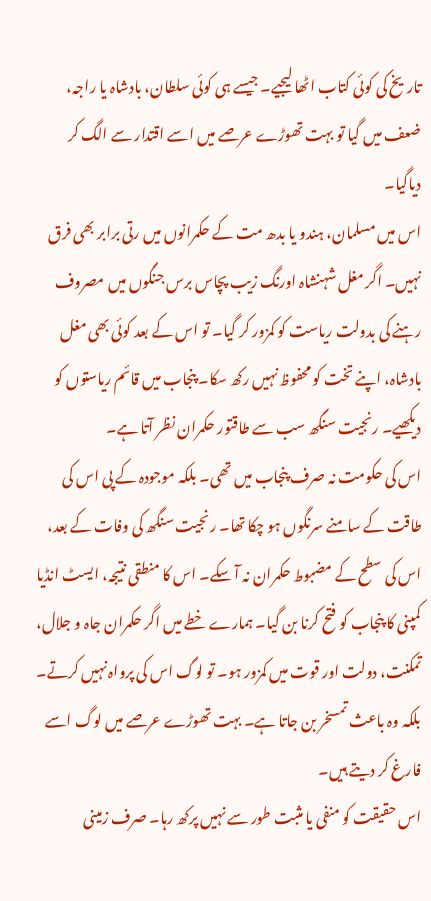تاریخ کی کوئی کتاب اٹھا لیجیے۔ جیسے ہی کوئی سلطان، بادشاہ یا راجہ، ضعف میں گیا تو بہت تھوڑے عرصے میں اسے اقتدار سے الگ کر دیاگیا۔
اس میں مسلمان، ہندو یا بدھ مت کے حکمرانوں میں رتی برابر بھی فرق نہیں۔ اگر مغل شہنشاہ اورنگ زیب پچاس برس جنگوں میں مصروف رہنے کی بدولت ریاست کو کمزور کر گیا۔ تو اس کے بعد کوئی بھی مغل بادشاہ، اپنے تخت کو محفوظ نہیں رکھ سکا۔ پنجاب میں قائم ریاستوں کو دیکھیے۔ رنجیت سنگھ سب سے طاقتور حکمران نظر آتا ہے۔
اس کی حکومت نہ صرف پنجاب میں تھی۔ بلکہ موجودہ کے پی اس کی طاقت کے سامنے سرنگوں ہو چکا تھا۔ رنجیت سنگھ کی وفات کے بعد، اس کی سطح کے مضبوط حکمران نہ آ سکے۔ اس کا منطقی نتیجہ، ایسٹ انڈیا کمپنی کا پنجاب کو فتح کرنا بن گیا۔ ہمارے خطے میں اگر حکمران جاہ و جلال، تمکنت، دولت اور قوت میں کمزور ہو۔ تو لوگ اس کی پرواہ نہیں کرتے۔ بلکہ وہ باعث تمسخر بن جاتا ہے۔ بہت تھوڑے عرصے میں لوگ اسے فارغ کر دیتے ہیں۔
اس حقیقت کو منفی یا مثبت طور سے نہیں پرکھ رہا۔ صرف زمینی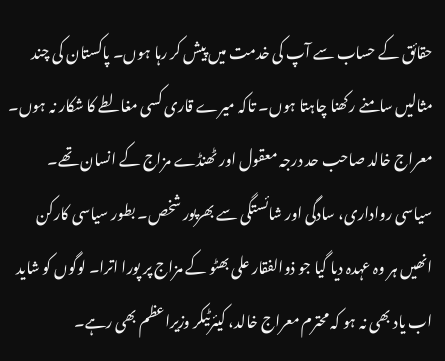حقائق کے حساب سے آپ کی خدمت میں پیش کر رہا ہوں۔ پاکستان کی چند مثالیں سامنے رکھنا چاہتا ہوں۔ تاکہ میرے قاری کسی مغالطے کا شکار نہ ہوں۔ معراج خالد صاحب حد درجہ معقول اور ٹھنڈے مزاج کے انسان تھے۔
سیاسی رواداری، سادگی اور شائستگی سے بھرپور شخص۔ بطور سیاسی کارکن انھیں ہر وہ عہدہ دیا گیا جو ذوالفقار علی بھٹو کے مزاج پر پورا اترا۔ لوگوں کو شاید اب یاد بھی نہ ہو کہ محترم معراج خالد، کیئرٹیکر وزیراعظم بھی رہے۔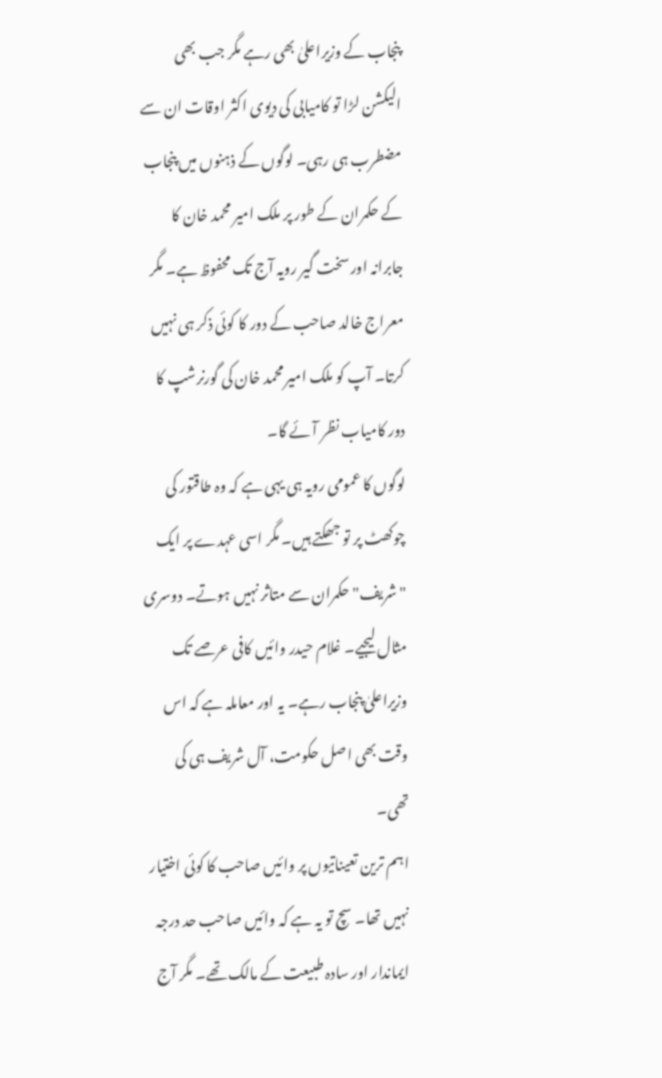پنجاب کے وزیراعلیٰ بھی رہے مگر جب بھی الیکشن لڑا تو کامیابی کی دیوی اکثر اوقات ان سے مضطرب ہی رہی۔ لوگوں کے ذہنوں میں پنجاب کے حکمران کے طور پر ملک امیر محمد خان کا جابرانہ اور سخت گیر رویہ آج تک محفوظ ہے۔ مگر معراج خالد صاحب کے دور کا کوئی ذکر ہی نہیں کرتا۔ آپ کو ملک امیر محمد خان کی گورنرشپ کا دور کامیاب نظر آئے گا۔
لوگوں کا عمومی رویہ ہی یہی ہے کہ وہ طاقتور کی چوکھٹ پر تو جھکتے ہیں۔ مگر اسی عہدے پر ایک "شریف" حکمران سے متاثر نہیں ہوتے۔ دوسری مثال لیجیے۔ غلام حیدر وائیں کافی عرصے تک وزیراعلیٰ پنجاب رہے۔ یہ اور معاملہ ہے کہ اس وقت بھی اصل حکومت، آل شریف ہی کی تھی۔
اہم ترین تعیناتیوں پر وائیں صاحب کا کوئی اختیار نہیں تھا۔ سچ تو یہ ہے کہ وائیں صاحب حد درجہ ایماندار اور سادہ طبیعت کے مالک تھے۔ مگر آج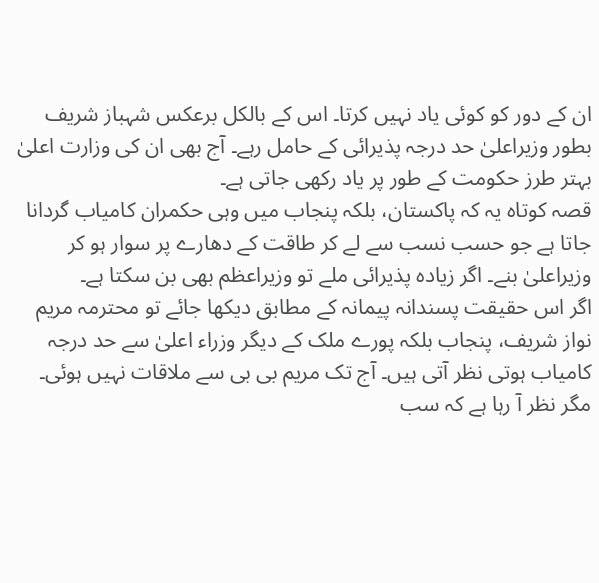ان کے دور کو کوئی یاد نہیں کرتا۔ اس کے بالکل برعکس شہباز شریف بطور وزیراعلیٰ حد درجہ پذیرائی کے حامل رہے۔ آج بھی ان کی وزارت اعلیٰ بہتر طرز حکومت کے طور پر یاد رکھی جاتی ہے۔
قصہ کوتاہ یہ کہ پاکستان، بلکہ پنجاب میں وہی حکمران کامیاب گردانا جاتا ہے جو حسب نسب سے لے کر طاقت کے دھارے پر سوار ہو کر وزیراعلیٰ بنے۔ اگر زیادہ پذیرائی ملے تو وزیراعظم بھی بن سکتا ہے۔
اگر اس حقیقت پسندانہ پیمانہ کے مطابق دیکھا جائے تو محترمہ مریم نواز شریف، پنجاب بلکہ پورے ملک کے دیگر وزراء اعلیٰ سے حد درجہ کامیاب ہوتی نظر آتی ہیں۔ آج تک مریم بی بی سے ملاقات نہیں ہوئی۔ مگر نظر آ رہا ہے کہ سب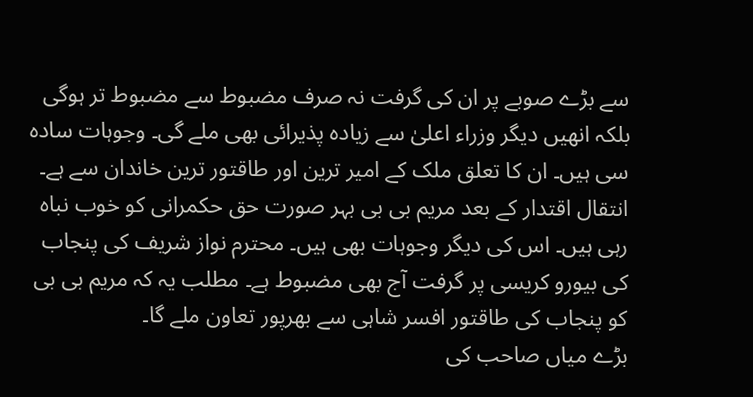سے بڑے صوبے پر ان کی گرفت نہ صرف مضبوط سے مضبوط تر ہوگی بلکہ انھیں دیگر وزراء اعلیٰ سے زیادہ پذیرائی بھی ملے گی۔ وجوہات سادہ سی ہیں۔ ان کا تعلق ملک کے امیر ترین اور طاقتور ترین خاندان سے ہے۔
انتقال اقتدار کے بعد مریم بی بی بہر صورت حق حکمرانی کو خوب نباہ رہی ہیں۔ اس کی دیگر وجوہات بھی ہیں۔ محترم نواز شریف کی پنجاب کی بیورو کریسی پر گرفت آج بھی مضبوط ہے۔ مطلب یہ کہ مریم بی بی کو پنجاب کی طاقتور افسر شاہی سے بھرپور تعاون ملے گا۔
بڑے میاں صاحب کی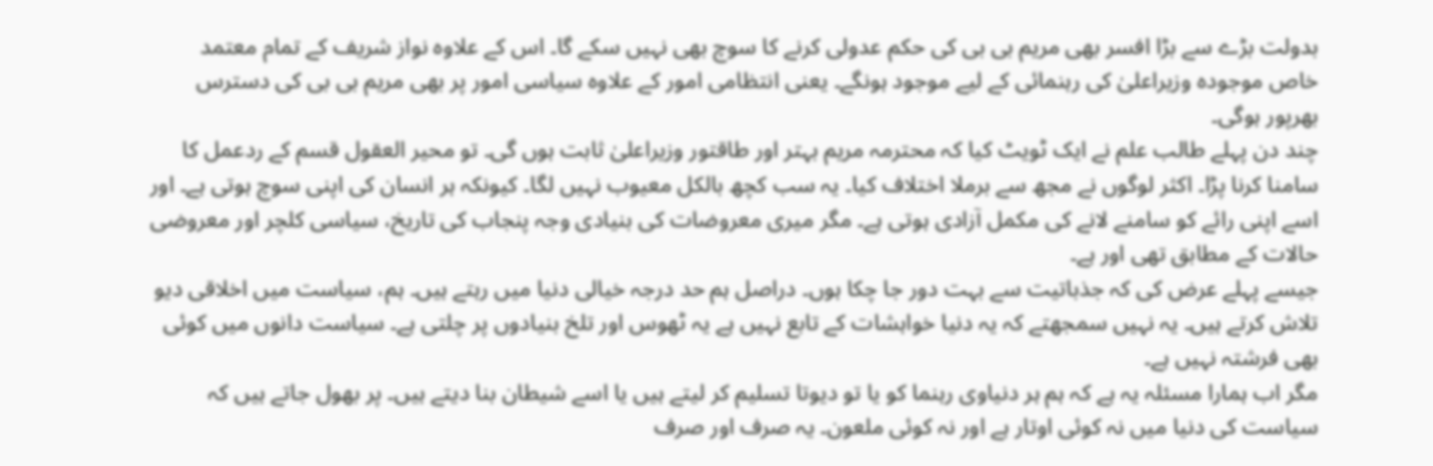بدولت بڑے سے بڑا افسر بھی مریم بی بی کی حکم عدولی کرنے کا سوچ بھی نہیں سکے گا۔ اس کے علاوہ نواز شریف کے تمام معتمد خاص موجودہ وزیراعلیٰ کی رہنمائی کے لیے موجود ہونگے۔ یعنی انتظامی امور کے علاوہ سیاسی امور پر بھی مریم بی بی کی دسترس بھرپور ہوگی۔
چند دن پہلے طالب علم نے ایک ٹویٹ کیا کہ محترمہ مریم بہتر اور طاقتور وزیراعلیٰ ثابت ہوں گی۔ تو محیر العقول قسم کے ردعمل کا سامنا کرنا پڑا۔ اکثر لوگوں نے مجھ سے برملا اختلاف کیا۔ یہ سب کچھ بالکل معیوب نہیں لگا۔ کیونکہ ہر انسان کی اپنی سوچ ہوتی ہے۔ اور اسے اپنی رائے کو سامنے لانے کی مکمل آزادی ہوتی ہے۔ مگر میری معروضات کی بنیادی وجہ پنجاب کی تاریخ، سیاسی کلچر اور معروضی حالات کے مطابق تھی اور ہے۔
جیسے پہلے عرض کی کہ جذباتیت سے بہت دور جا چکا ہوں۔ دراصل ہم حد درجہ خیالی دنیا میں رہتے ہیں۔ ہم، سیاست میں اخلاقی دیو تلاش کرتے ہیں۔ یہ نہیں سمجھتے کہ یہ دنیا خواہشات کے تابع نہیں ہے یہ ٹھوس اور تلخ بنیادوں پر چلتی ہے۔ سیاست دانوں میں کوئی بھی فرشتہ نہیں ہے۔
مگر اب ہمارا مسئلہ یہ ہے کہ ہم ہر دنیاوی رہنما کو یا تو دیوتا تسلیم کر لیتے ہیں یا اسے شیطان بنا دیتے ہیں۔ پر بھول جاتے ہیں کہ سیاست کی دنیا میں نہ کوئی اوتار ہے اور نہ کوئی ملعون۔ یہ صرف اور صرف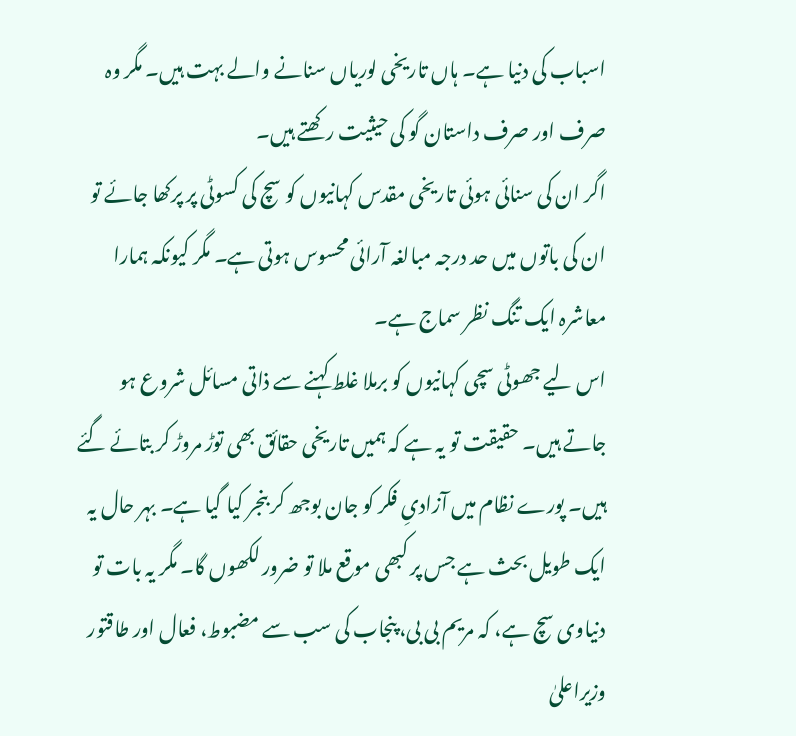اسباب کی دنیا ہے۔ ہاں تاریخی لوریاں سنانے والے بہت ہیں۔ مگر وہ صرف اور صرف داستان گو کی حیثیت رکھتے ہیں۔
اگر ان کی سنائی ہوئی تاریخی مقدس کہانیوں کو سچ کی کسوٹی پر پرکھا جائے تو ان کی باتوں میں حد درجہ مبالغہ آرائی محسوس ہوتی ہے۔ مگر کیونکہ ہمارا معاشرہ ایک تنگ نظر سماج ہے۔
اس لیے جھوٹی سچی کہانیوں کو برملا غلط کہنے سے ذاتی مسائل شروع ہو جاتے ہیں۔ حقیقت تو یہ ہے کہ ہمیں تاریخی حقائق بھی توڑ مروڑ کر بتائے گئے ہیں۔ پورے نظام میں آزادیِ فکر کو جان بوجھ کر بنجر کیا گیا ہے۔ بہر حال یہ ایک طویل بحث ہے جس پر کبھی موقع ملا تو ضرور لکھوں گا۔ مگر یہ بات تو دنیاوی سچ ہے، کہ مریم بی بی، پنجاب کی سب سے مضبوط، فعال اور طاقتور وزیراعلیٰ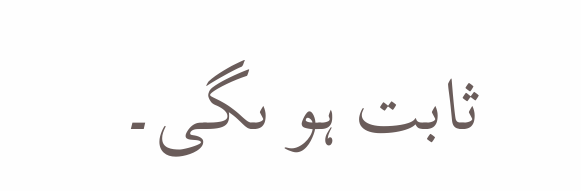ثابت ہو ںگی۔